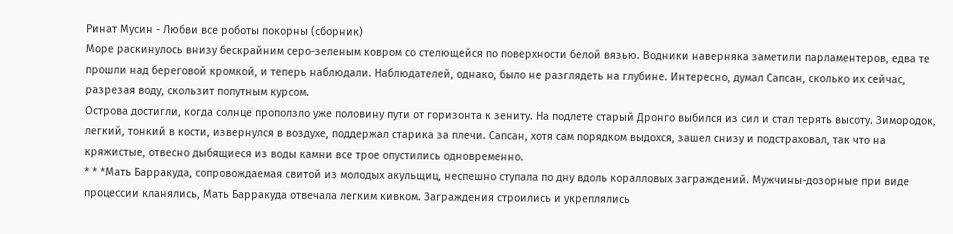Ринат Мусин - Любви все роботы покорны (сборник)
Море раскинулось внизу бескрайним серо-зеленым ковром со стелющейся по поверхности белой вязью. Водники наверняка заметили парламентеров, едва те прошли над береговой кромкой, и теперь наблюдали. Наблюдателей, однако, было не разглядеть на глубине. Интересно, думал Сапсан, сколько их сейчас, разрезая воду, скользит попутным курсом.
Острова достигли, когда солнце проползло уже половину пути от горизонта к зениту. На подлете старый Дронго выбился из сил и стал терять высоту. Зимородок, легкий, тонкий в кости, извернулся в воздухе, поддержал старика за плечи. Сапсан, хотя сам порядком выдохся, зашел снизу и подстраховал, так что на кряжистые, отвесно дыбящиеся из воды камни все трое опустились одновременно.
* * *Мать Барракуда, сопровождаемая свитой из молодых акульщиц, неспешно ступала по дну вдоль коралловых заграждений. Мужчины-дозорные при виде процессии кланялись, Мать Барракуда отвечала легким кивком. Заграждения строились и укреплялись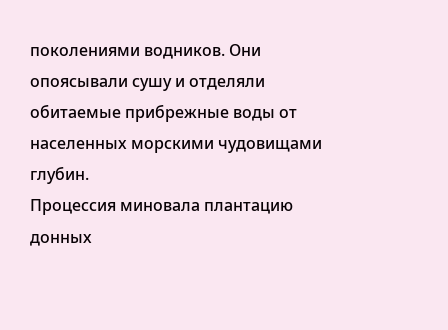поколениями водников. Они опоясывали сушу и отделяли обитаемые прибрежные воды от населенных морскими чудовищами глубин.
Процессия миновала плантацию донных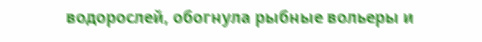водорослей, обогнула рыбные вольеры и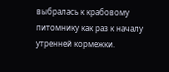выбралась к крабовому питомнику как раз к началу утренней кормежки.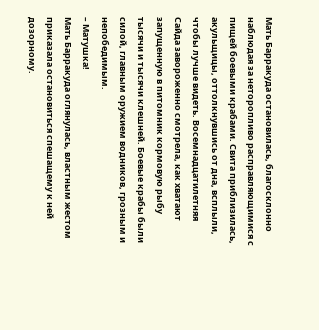Мать Барракуда остановилась, благосклонно наблюдая за неторопливо расправляющимися с пищей боевыми крабами. Свита приблизилась, акульщицы, оттолкнувшись от дна, всплыли, чтобы лучше видеть. Восемнадцатилетняя Сайда завороженно смотрела, как хватают запущенную в питомник кормовую рыбу тысячи и тысячи клешней. Боевые крабы были силой, главным оружием водников, грозным и непобедимым.
– Матушка!
Мать Барракуда оглянулась, властным жестом приказала остановиться спешащему к ней дозорному.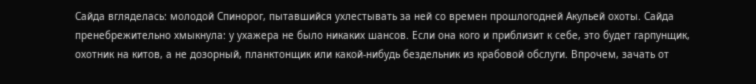Сайда вгляделась: молодой Спинорог, пытавшийся ухлестывать за ней со времен прошлогодней Акульей охоты. Сайда пренебрежительно хмыкнула: у ухажера не было никаких шансов. Если она кого и приблизит к себе, это будет гарпунщик, охотник на китов, а не дозорный, планктонщик или какой-нибудь бездельник из крабовой обслуги. Впрочем, зачать от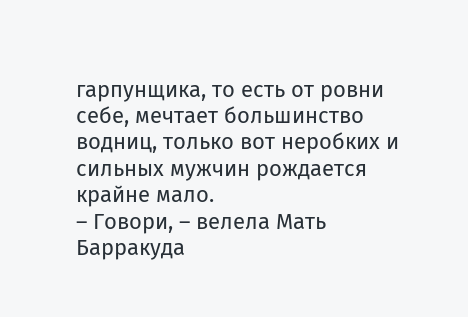гарпунщика, то есть от ровни себе, мечтает большинство водниц, только вот неробких и сильных мужчин рождается крайне мало.
– Говори, – велела Мать Барракуда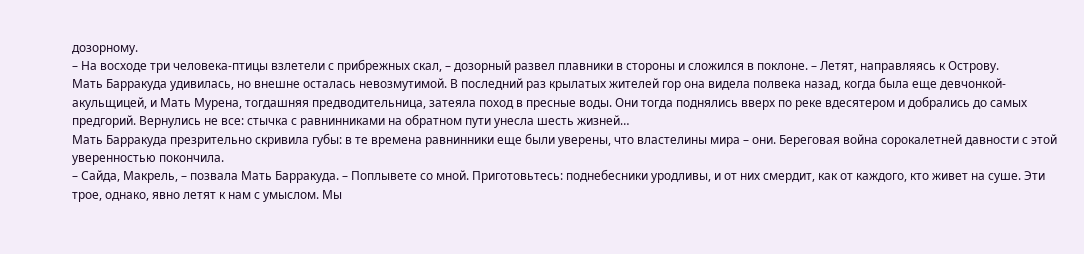дозорному.
– На восходе три человека-птицы взлетели с прибрежных скал, – дозорный развел плавники в стороны и сложился в поклоне. – Летят, направляясь к Острову.
Мать Барракуда удивилась, но внешне осталась невозмутимой. В последний раз крылатых жителей гор она видела полвека назад, когда была еще девчонкой-акульщицей, и Мать Мурена, тогдашняя предводительница, затеяла поход в пресные воды. Они тогда поднялись вверх по реке вдесятером и добрались до самых предгорий. Вернулись не все: стычка с равнинниками на обратном пути унесла шесть жизней…
Мать Барракуда презрительно скривила губы: в те времена равнинники еще были уверены, что властелины мира – они. Береговая война сорокалетней давности с этой уверенностью покончила.
– Сайда, Макрель, – позвала Мать Барракуда. – Поплывете со мной. Приготовьтесь: поднебесники уродливы, и от них смердит, как от каждого, кто живет на суше. Эти трое, однако, явно летят к нам с умыслом. Мы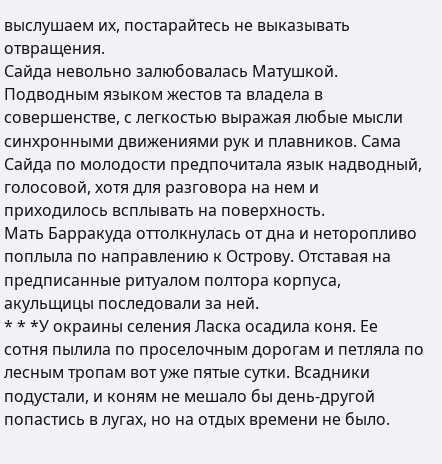выслушаем их, постарайтесь не выказывать отвращения.
Сайда невольно залюбовалась Матушкой. Подводным языком жестов та владела в совершенстве, с легкостью выражая любые мысли синхронными движениями рук и плавников. Сама Сайда по молодости предпочитала язык надводный, голосовой, хотя для разговора на нем и приходилось всплывать на поверхность.
Мать Барракуда оттолкнулась от дна и неторопливо поплыла по направлению к Острову. Отставая на предписанные ритуалом полтора корпуса, акульщицы последовали за ней.
* * *У окраины селения Ласка осадила коня. Ее сотня пылила по проселочным дорогам и петляла по лесным тропам вот уже пятые сутки. Всадники подустали, и коням не мешало бы день-другой попастись в лугах, но на отдых времени не было.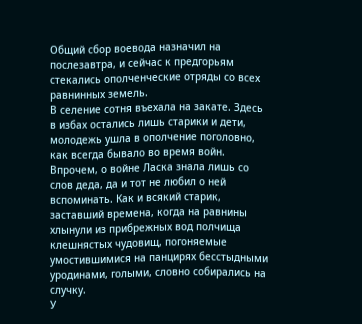Общий сбор воевода назначил на послезавтра, и сейчас к предгорьям стекались ополченческие отряды со всех равнинных земель.
В селение сотня въехала на закате. Здесь в избах остались лишь старики и дети, молодежь ушла в ополчение поголовно, как всегда бывало во время войн. Впрочем, о войне Ласка знала лишь со слов деда, да и тот не любил о ней вспоминать. Как и всякий старик, заставший времена, когда на равнины хлынули из прибрежных вод полчища клешнястых чудовищ, погоняемые умостившимися на панцирях бесстыдными уродинами, голыми, словно собирались на случку.
У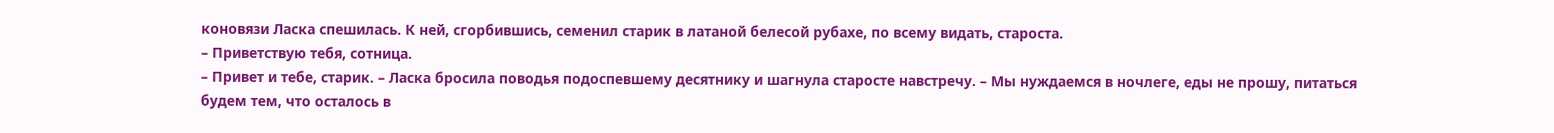коновязи Ласка спешилась. К ней, сгорбившись, семенил старик в латаной белесой рубахе, по всему видать, староста.
– Приветствую тебя, сотница.
– Привет и тебе, старик. – Ласка бросила поводья подоспевшему десятнику и шагнула старосте навстречу. – Мы нуждаемся в ночлеге, еды не прошу, питаться будем тем, что осталось в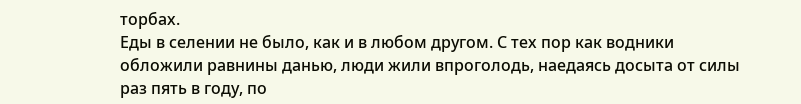торбах.
Еды в селении не было, как и в любом другом. С тех пор как водники обложили равнины данью, люди жили впроголодь, наедаясь досыта от силы раз пять в году, по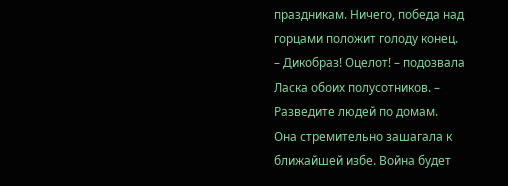праздникам. Ничего, победа над горцами положит голоду конец.
– Дикобраз! Оцелот! – подозвала Ласка обоих полусотников. – Разведите людей по домам.
Она стремительно зашагала к ближайшей избе. Война будет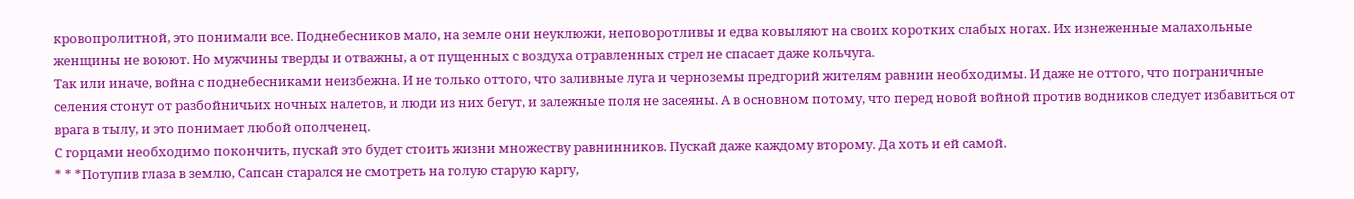кровопролитной, это понимали все. Поднебесников мало, на земле они неуклюжи, неповоротливы и едва ковыляют на своих коротких слабых ногах. Их изнеженные малахольные женщины не воюют. Но мужчины тверды и отважны, а от пущенных с воздуха отравленных стрел не спасает даже кольчуга.
Так или иначе, война с поднебесниками неизбежна. И не только оттого, что заливные луга и черноземы предгорий жителям равнин необходимы. И даже не оттого, что пограничные селения стонут от разбойничьих ночных налетов, и люди из них бегут, и залежные поля не засеяны. А в основном потому, что перед новой войной против водников следует избавиться от врага в тылу, и это понимает любой ополченец.
С горцами необходимо покончить, пускай это будет стоить жизни множеству равнинников. Пускай даже каждому второму. Да хоть и ей самой.
* * *Потупив глаза в землю, Сапсан старался не смотреть на голую старую каргу,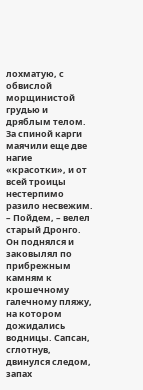лохматую, с обвислой морщинистой грудью и дряблым телом. За спиной карги маячили еще две нагие «красотки», и от всей троицы нестерпимо разило несвежим.
– Пойдем, – велел старый Дронго.
Он поднялся и заковылял по прибрежным камням к крошечному галечному пляжу, на котором дожидались водницы. Сапсан, сглотнув, двинулся следом, запах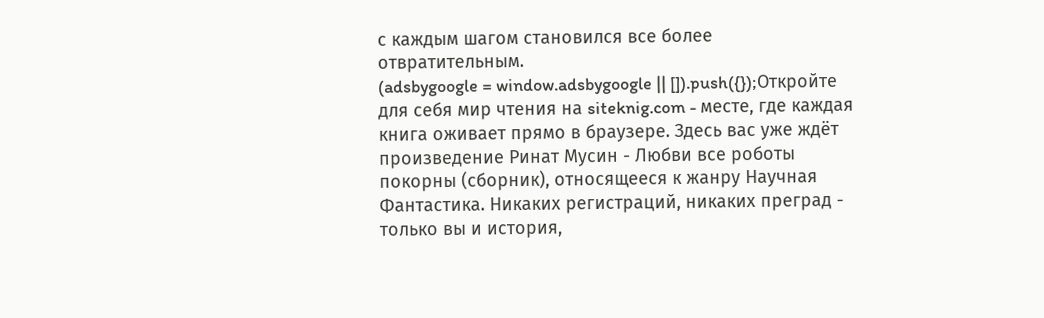с каждым шагом становился все более отвратительным.
(adsbygoogle = window.adsbygoogle || []).push({});Откройте для себя мир чтения на siteknig.com - месте, где каждая книга оживает прямо в браузере. Здесь вас уже ждёт произведение Ринат Мусин - Любви все роботы покорны (сборник), относящееся к жанру Научная Фантастика. Никаких регистраций, никаких преград - только вы и история,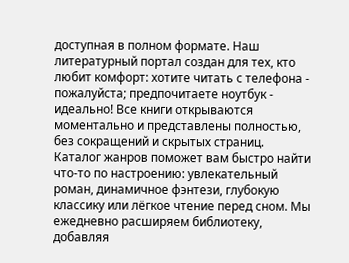доступная в полном формате. Наш литературный портал создан для тех, кто любит комфорт: хотите читать с телефона - пожалуйста; предпочитаете ноутбук - идеально! Все книги открываются моментально и представлены полностью, без сокращений и скрытых страниц. Каталог жанров поможет вам быстро найти что-то по настроению: увлекательный роман, динамичное фэнтези, глубокую классику или лёгкое чтение перед сном. Мы ежедневно расширяем библиотеку, добавляя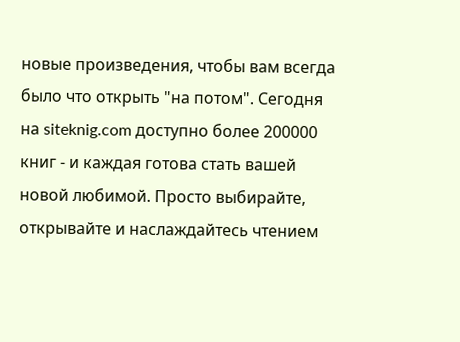новые произведения, чтобы вам всегда было что открыть "на потом". Сегодня на siteknig.com доступно более 200000 книг - и каждая готова стать вашей новой любимой. Просто выбирайте, открывайте и наслаждайтесь чтением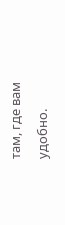там, где вам удобно.